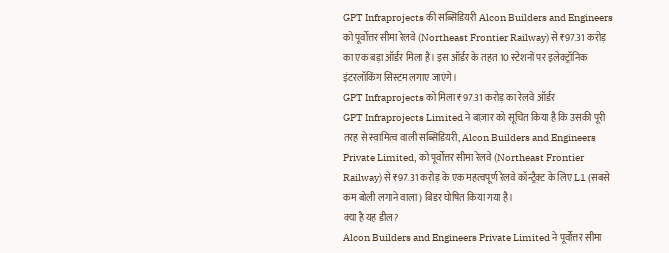GPT Infraprojects की सब्सिडियरी Alcon Builders and Engineers को पूर्वोत्तर सीमा रेलवे (Northeast Frontier Railway) से ₹97.31 करोड़ का एक बड़ा ऑर्डर मिला है। इस ऑर्डर के तहत 10 स्टेशनों पर इलेक्ट्रॉनिक इंटरलॉकिंग सिस्टम लगाए जाएंगे।
GPT Infraprojects को मिला ₹97.31 करोड़ का रेलवे ऑर्डर
GPT Infraprojects Limited ने बाज़ार को सूचित किया है कि उसकी पूरी तरह से स्वामित्व वाली सब्सिडियरी, Alcon Builders and Engineers Private Limited, को पूर्वोत्तर सीमा रेलवे (Northeast Frontier Railway) से ₹97.31 करोड़ के एक महत्वपूर्ण रेलवे कॉन्ट्रैक्ट के लिए L1 (सबसे कम बोली लगाने वाला) बिडर घोषित किया गया है।
क्या है यह डील?
Alcon Builders and Engineers Private Limited ने पूर्वोत्तर सीमा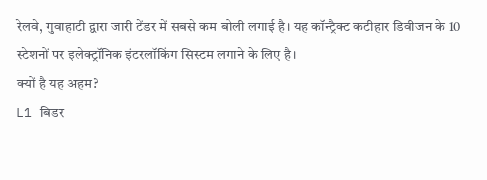रेलवे, गुवाहाटी द्वारा जारी टेंडर में सबसे कम बोली लगाई है। यह कॉन्ट्रैक्ट कटीहार डिवीजन के 10 स्टेशनों पर इलेक्ट्रॉनिक इंटरलॉकिंग सिस्टम लगाने के लिए है।
क्यों है यह अहम?
L1 बिडर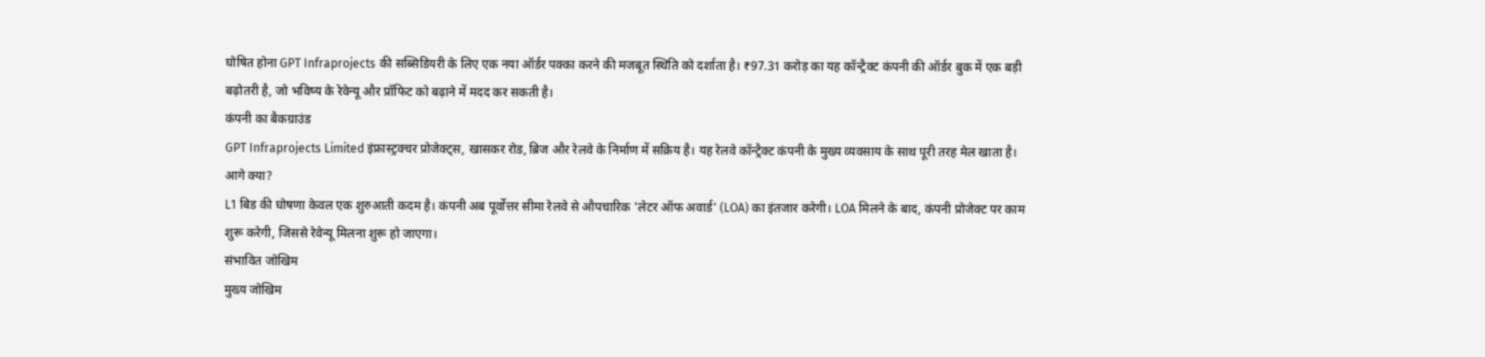घोषित होना GPT Infraprojects की सब्सिडियरी के लिए एक नया ऑर्डर पक्का करने की मजबूत स्थिति को दर्शाता है। ₹97.31 करोड़ का यह कॉन्ट्रैक्ट कंपनी की ऑर्डर बुक में एक बड़ी बढ़ोतरी है, जो भविष्य के रेवेन्यू और प्रॉफिट को बढ़ाने में मदद कर सकती है।
कंपनी का बैकग्राउंड
GPT Infraprojects Limited इंफ्रास्ट्रक्चर प्रोजेक्ट्स, खासकर रोड, ब्रिज और रेलवे के निर्माण में सक्रिय है। यह रेलवे कॉन्ट्रैक्ट कंपनी के मुख्य व्यवसाय के साथ पूरी तरह मेल खाता है।
आगे क्या?
L1 बिड की घोषणा केवल एक शुरुआती कदम है। कंपनी अब पूर्वोत्तर सीमा रेलवे से औपचारिक 'लेटर ऑफ अवार्ड' (LOA) का इंतजार करेगी। LOA मिलने के बाद, कंपनी प्रोजेक्ट पर काम शुरू करेगी, जिससे रेवेन्यू मिलना शुरू हो जाएगा।
संभावित जोखिम
मुख्य जोखिम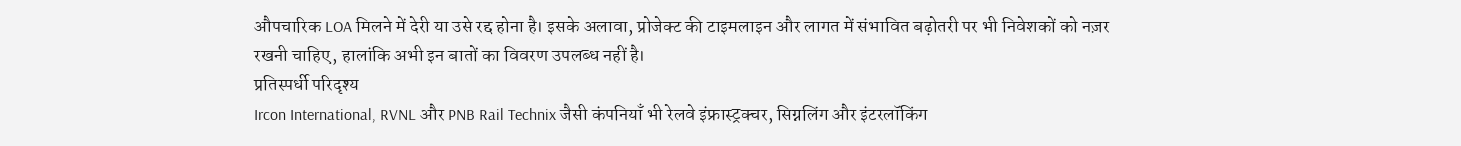औपचारिक LOA मिलने में देरी या उसे रद्द होना है। इसके अलावा, प्रोजेक्ट की टाइमलाइन और लागत में संभावित बढ़ोतरी पर भी निवेशकों को नज़र रखनी चाहिए, हालांकि अभी इन बातों का विवरण उपलब्ध नहीं है।
प्रतिस्पर्धी परिदृश्य
Ircon International, RVNL और PNB Rail Technix जैसी कंपनियाँ भी रेलवे इंफ्रास्ट्रक्चर, सिग्नलिंग और इंटरलॉकिंग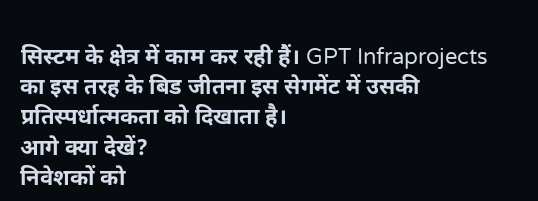सिस्टम के क्षेत्र में काम कर रही हैं। GPT Infraprojects का इस तरह के बिड जीतना इस सेगमेंट में उसकी प्रतिस्पर्धात्मकता को दिखाता है।
आगे क्या देखें?
निवेशकों को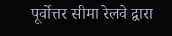पूर्वोत्तर सीमा रेलवे द्वारा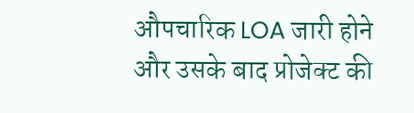औपचारिक LOA जारी होने और उसके बाद प्रोजेक्ट की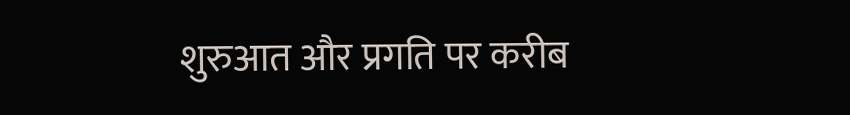शुरुआत और प्रगति पर करीब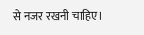से नजर रखनी चाहिए।